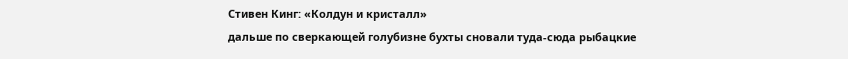Стивен Кинг: «Колдун и кристалл»
дальше по сверкающей голубизне бухты сновали туда-сюда рыбацкие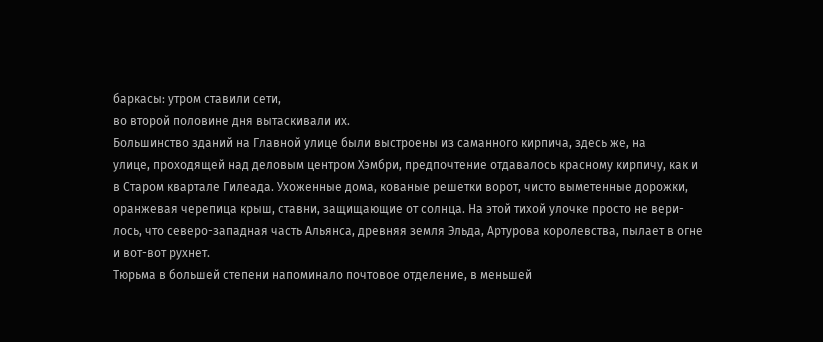баркасы: утром ставили сети,
во второй половине дня вытаскивали их.
Большинство зданий на Главной улице были выстроены из саманного кирпича, здесь же, на
улице, проходящей над деловым центром Хэмбри, предпочтение отдавалось красному кирпичу, как и
в Старом квартале Гилеада. Ухоженные дома, кованые решетки ворот, чисто выметенные дорожки,
оранжевая черепица крыш, ставни, защищающие от солнца. На этой тихой улочке просто не вери-
лось, что северо-западная часть Альянса, древняя земля Эльда, Артурова королевства, пылает в огне
и вот-вот рухнет.
Тюрьма в большей степени напоминало почтовое отделение, в меньшей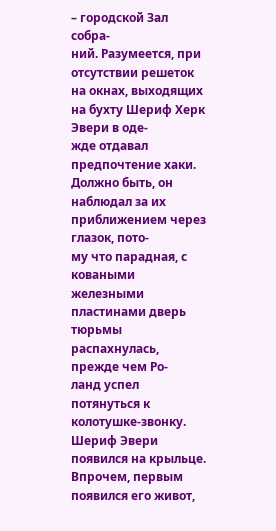– городской Зал собра-
ний. Разумеется, при отсутствии решеток на окнах, выходящих на бухту Шериф Херк Эвери в оде-
жде отдавал предпочтение хаки. Должно быть, он наблюдал за их приближением через глазок, пото-
му что парадная, с коваными железными пластинами дверь тюрьмы распахнулась, прежде чем Ро-
ланд успел потянуться к колотушке-звонку. Шериф Эвери появился на крыльце. Впрочем, первым
появился его живот,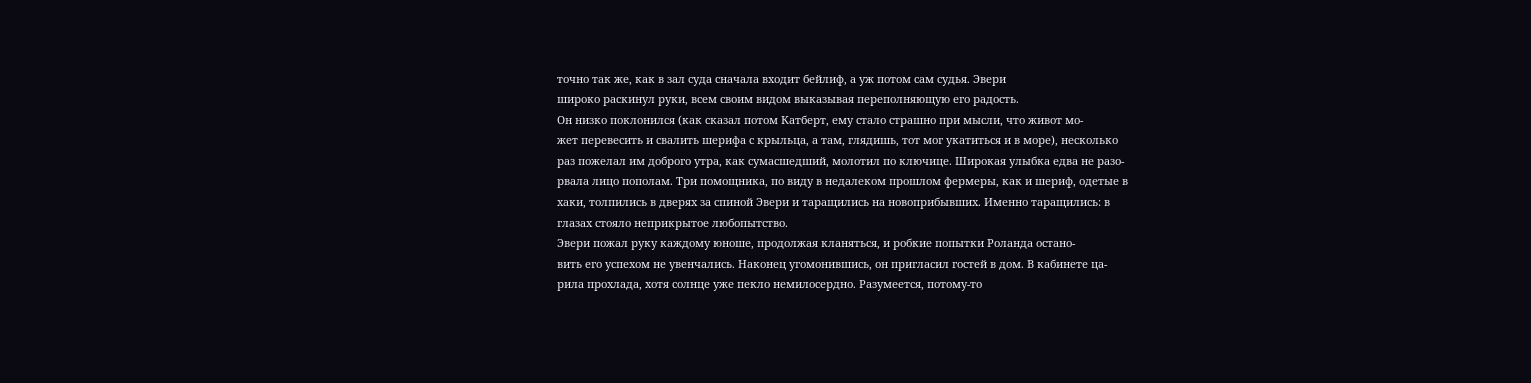точно так же, как в зал суда сначала входит бейлиф, а уж потом сам судья. Эвери
широко раскинул руки, всем своим видом выказывая переполняющую его радость.
Он низко поклонился (как сказал потом Катберт, ему стало страшно при мысли, что живот мо-
жет перевесить и свалить шерифа с крыльца, а там, глядишь, тот мог укатиться и в море), несколько
раз пожелал им доброго утра, как сумасшедший, молотил по ключице. Широкая улыбка едва не разо-
рвала лицо пополам. Три помощника, по виду в недалеком прошлом фермеры, как и шериф, одетые в
хаки, толпились в дверях за спиной Эвери и таращились на новоприбывших. Именно таращились: в
глазах стояло неприкрытое любопытство.
Эвери пожал руку каждому юноше, продолжая кланяться, и робкие попытки Роланда остано-
вить его успехом не увенчались. Наконец угомонившись, он пригласил гостей в дом. В кабинете ца-
рила прохлада, хотя солнце уже пекло немилосердно. Разумеется, потому-то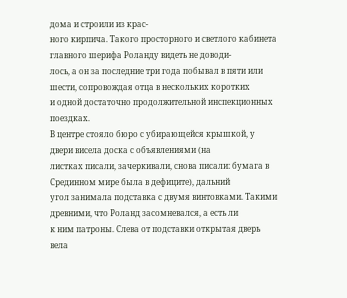дома и строили из крас-
ного кирпича. Такого просторного и светлого кабинета главного шерифа Роланду видеть не доводи-
лось, а он за последние три года побывал в пяти или шести, сопровождая отца в нескольких коротких
и одной достаточно продолжительной инспекционных поездках.
В центре стояло бюро с убирающейся крышкой, у двери висела доска с объявлениями (на
листках писали, зачеркивали, снова писали: бумага в Срединном мире была в дефиците), дальний
угол занимала подставка с двумя винтовками. Такими древними, что Роланд засомневался, а есть ли
к ним патроны. Слева от подставки открытая дверь вела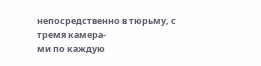непосредственно в тюрьму, с тремя камера-
ми по каждую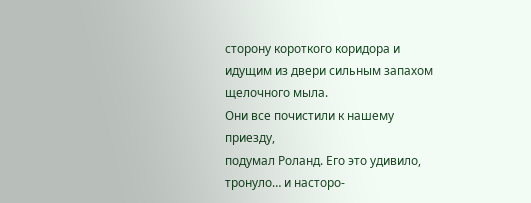сторону короткого коридора и идущим из двери сильным запахом щелочного мыла.
Они все почистили к нашему приезду,
подумал Роланд. Его это удивило, тронуло… и насторо-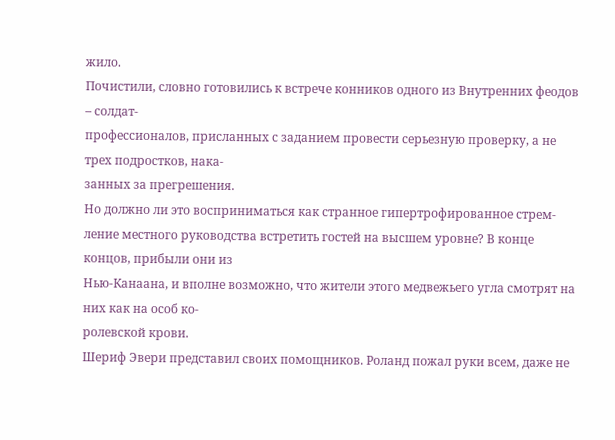жило.
Почистили, словно готовились к встрече конников одного из Внутренних феодов – солдат-
профессионалов, присланных с заданием провести серьезную проверку, а не трех подростков, нака-
занных за прегрешения.
Но должно ли это восприниматься как странное гипертрофированное стрем-
ление местного руководства встретить гостей на высшем уровне? В конце концов, прибыли они из
Нью-Канаана, и вполне возможно, что жители этого медвежьего угла смотрят на них как на особ ко-
ролевской крови.
Шериф Эвери представил своих помощников. Роланд пожал руки всем, даже не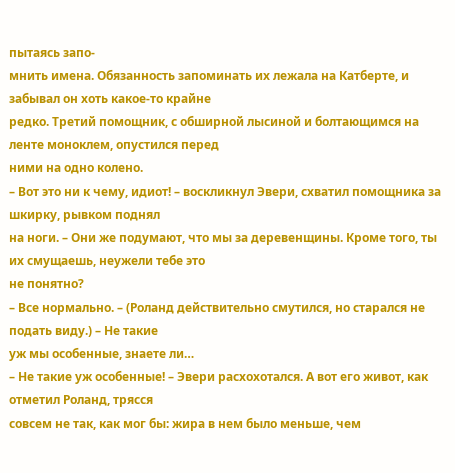пытаясь запо-
мнить имена. Обязанность запоминать их лежала на Катберте, и забывал он хоть какое-то крайне
редко. Третий помощник, с обширной лысиной и болтающимся на ленте моноклем, опустился перед
ними на одно колено.
– Вот это ни к чему, идиот! – воскликнул Эвери, схватил помощника за шкирку, рывком поднял
на ноги. – Они же подумают, что мы за деревенщины. Кроме того, ты их смущаешь, неужели тебе это
не понятно?
– Все нормально. – (Роланд действительно смутился, но старался не подать виду.) – Не такие
уж мы особенные, знаете ли…
– Не такие уж особенные! – Эвери расхохотался. А вот его живот, как отметил Роланд, трясся
совсем не так, как мог бы: жира в нем было меньше, чем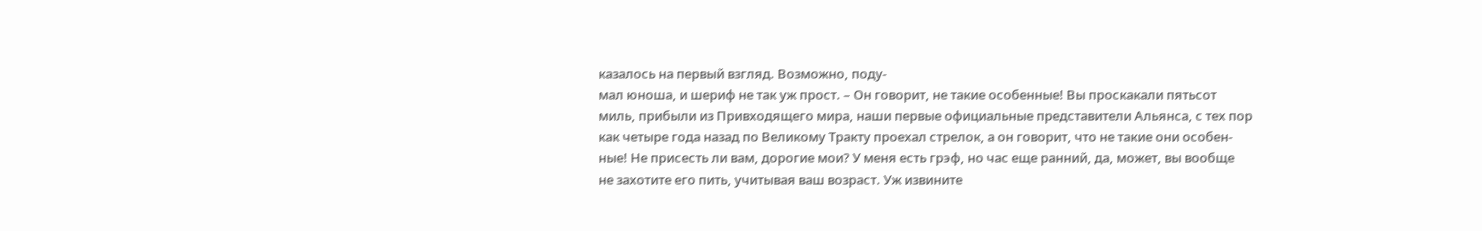казалось на первый взгляд. Возможно, поду-
мал юноша, и шериф не так уж прост. – Он говорит, не такие особенные! Вы проскакали пятьсот
миль, прибыли из Привходящего мира, наши первые официальные представители Альянса, с тех пор
как четыре года назад по Великому Тракту проехал стрелок, а он говорит, что не такие они особен-
ные! Не присесть ли вам, дорогие мои? У меня есть грэф, но час еще ранний, да, может, вы вообще
не захотите его пить, учитывая ваш возраст. Уж извините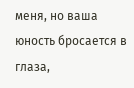меня, но ваша юность бросается в глаза,